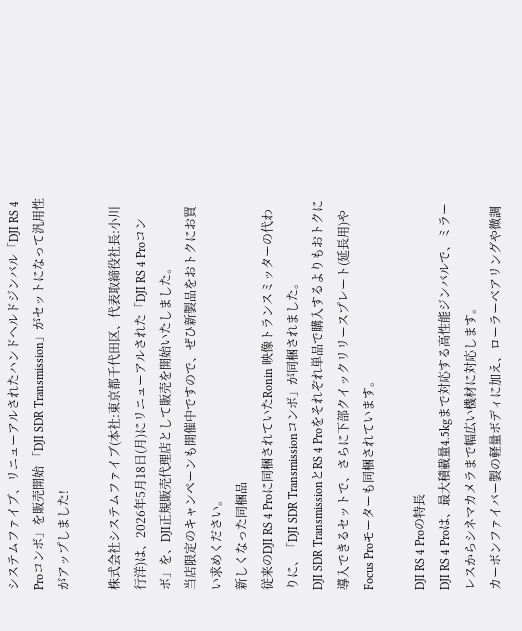システムファイブ、リニューアルされたハンドヘルドジンバル「DJI RS 4 Proコンボ」を販売開始 「DJI SDR Transmission」がセットになって汎用性がアップしました!

株式会社システムファイブ(本社:東京都千代田区、代表取締役社長:小川行洋)は、2026年5月18日(月)にリニューアルされた「DJI RS 4 Proコンボ」を、DJI正規販売代理店として販売を開始いたしました。
当店限定のキャンペーンも開催中ですので、ぜひ新製品をおトクにお買い求めください。
新しくなった同梱品
従来のDJI RS 4 Proに同梱されていたRonin 映像トランスミッターの代わりに、「DJI SDR Transmissionコンボ」が同梱されました。
DJI SDR TransmissionとRS 4 Proをそれぞれ単品で購入するよりもおトクに導入できるセットで、さらに下部クイックリリースプレート(延長用)やFocus Proモーターも同梱されています。

DJI RS 4 Proの特長
DJI RS 4 Proは、最大積載量4.5kgまで対応する高性能ジンバルで、ミラーレスからシネマカメラまで幅広い機材に対応します。
カーボンファイバー製の軽量ボディに加え、ローラーベアリングや微調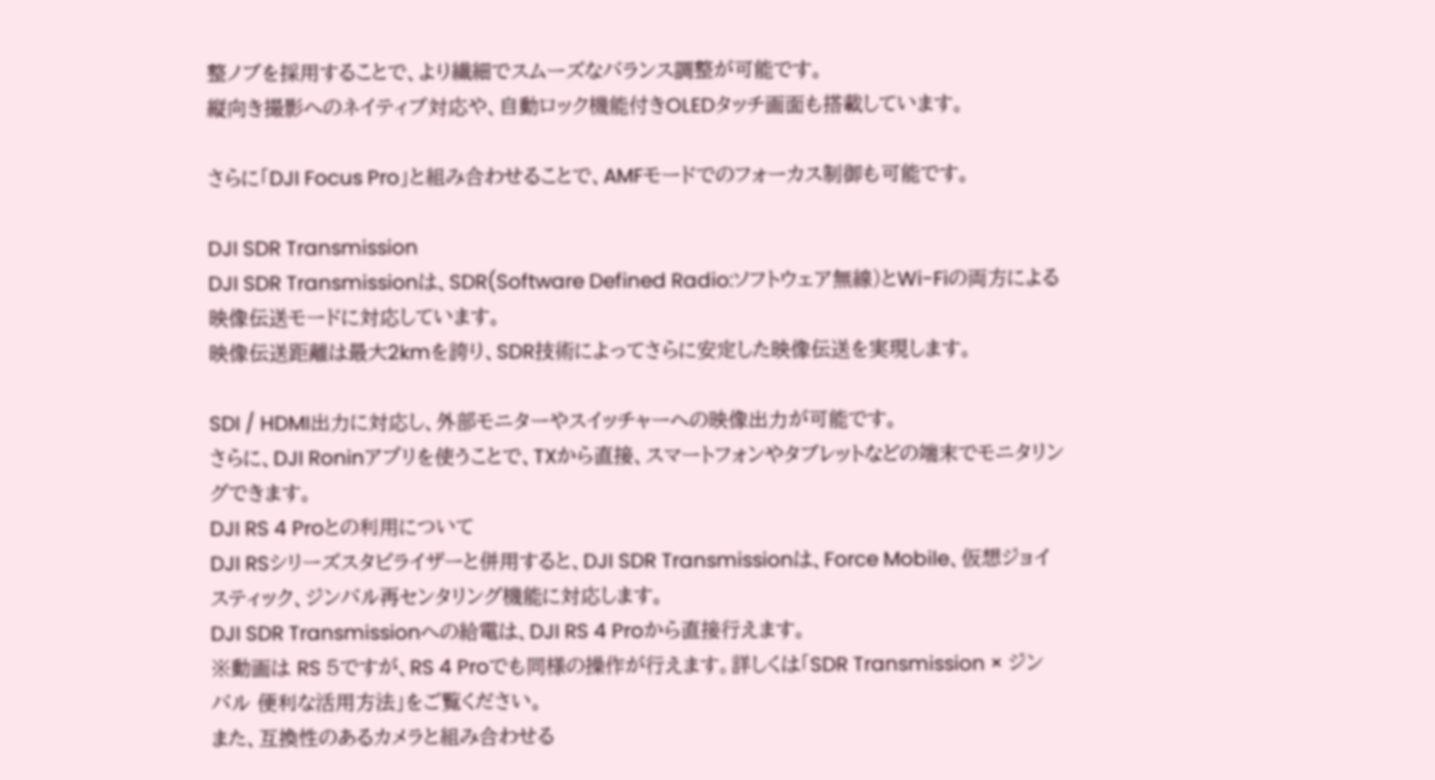整ノブを採用することで、より繊細でスムーズなバランス調整が可能です。
縦向き撮影へのネイティブ対応や、自動ロック機能付きOLEDタッチ画面も搭載しています。

さらに「DJI Focus Pro」と組み合わせることで、AMFモードでのフォーカス制御も可能です。

DJI SDR Transmission
DJI SDR Transmissionは、SDR(Software Defined Radio:ソフトウェア無線)とWi-Fiの両方による映像伝送モードに対応しています。
映像伝送距離は最大2kmを誇り、SDR技術によってさらに安定した映像伝送を実現します。

SDI / HDMI出力に対応し、外部モニターやスイッチャーへの映像出力が可能です。
さらに、DJI Roninアプリを使うことで、TXから直接、スマートフォンやタブレットなどの端末でモニタリングできます。
DJI RS 4 Proとの利用について
DJI RSシリーズスタビライザーと併用すると、DJI SDR Transmissionは、Force Mobile、仮想ジョイスティック、ジンバル再センタリング機能に対応します。
DJI SDR Transmissionへの給電は、DJI RS 4 Proから直接行えます。
※動画は RS 5ですが、RS 4 Proでも同様の操作が行えます。詳しくは「SDR Transmission × ジンバル 便利な活用方法」をご覧ください。
また、互換性のあるカメラと組み合わせる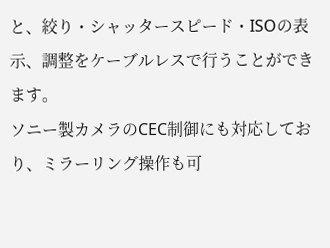と、絞り・シャッタースピード・ISOの表示、調整をケーブルレスで行うことができます。
ソニー製カメラのCEC制御にも対応しており、ミラーリング操作も可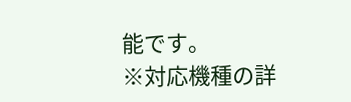能です。
※対応機種の詳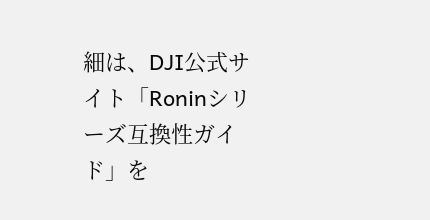細は、DJI公式サイト「Roninシリーズ互換性ガイド」を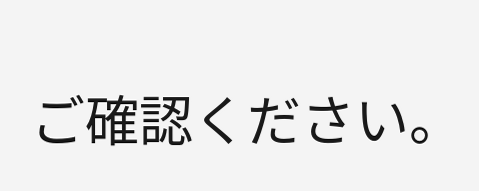ご確認ください。